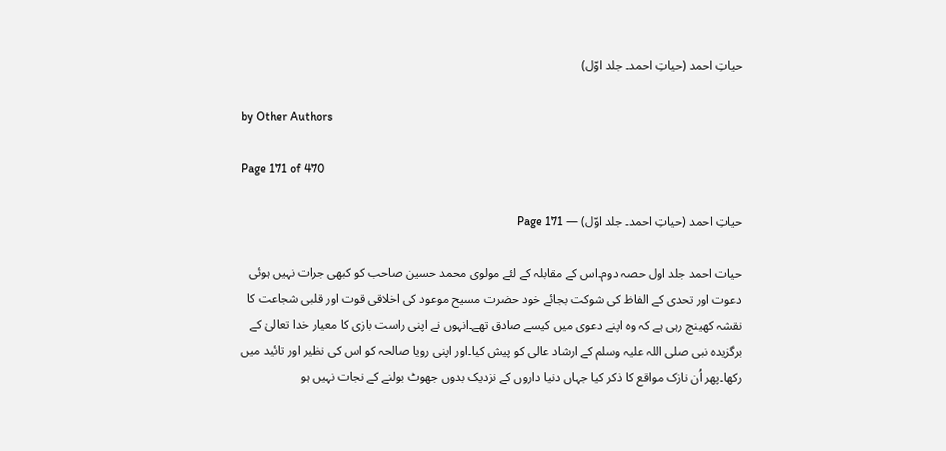حیاتِ احمد (حیاتِ احمد۔ جلد اوّل)

by Other Authors

Page 171 of 470

حیاتِ احمد (حیاتِ احمد۔ جلد اوّل) — Page 171

حیات احمد جلد اول حصہ دوم۔اس کے مقابلہ کے لئے مولوی محمد حسین صاحب کو کبھی جرات نہیں ہوئی دعوت اور تحدی کے الفاظ کی شوکت بجائے خود حضرت مسیح موعود کی اخلاقی قوت اور قلبی شجاعت کا نقشہ کھینچ رہی ہے کہ وہ اپنے دعوی میں کیسے صادق تھے۔انہوں نے اپنی راست بازی کا معیار خدا تعالیٰ کے برگزیدہ نبی صلی اللہ علیہ وسلم کے ارشاد عالی کو پیش کیا۔اور اپنی رویا صالحہ کو اس کی نظیر اور تائید میں رکھا۔پھر اُن نازک مواقع کا ذکر کیا جہاں دنیا داروں کے نزدیک بدوں جھوٹ بولنے کے نجات نہیں ہو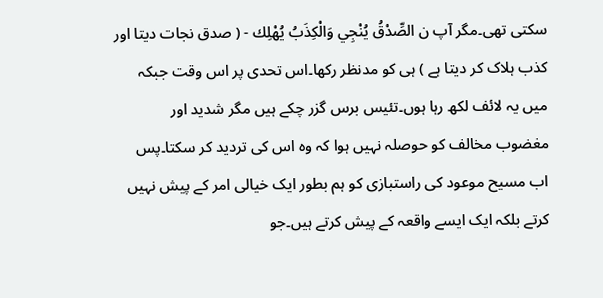سکتی تھی۔مگر آپ ن الصِّدْقُ يُنْجِي وَالْكِذَبُ يُهْلِك - ( صدق نجات دیتا اور کذب ہلاک کر دیتا ہے ) ہی کو مدنظر رکھا۔اس تحدی پر اس وقت جبکہ میں یہ لائف لکھ رہا ہوں۔تئیس برس گزر چکے ہیں مگر شدید اور مغضوب مخالف کو حوصلہ نہیں ہوا کہ وہ اس کی تردید کر سکتا۔پس اب مسیح موعود کی راستبازی کو ہم بطور ایک خیالی امر کے پیش نہیں کرتے بلکہ ایک ایسے واقعہ کے پیش کرتے ہیں۔جو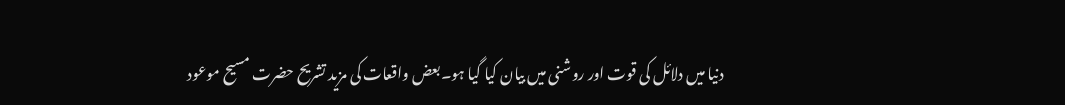دنیا میں دلائل کی قوت اور روشنی میں بیان کیا گیا ہو۔بعض واقعات کی مزید تشریح حضرت مسیح موعود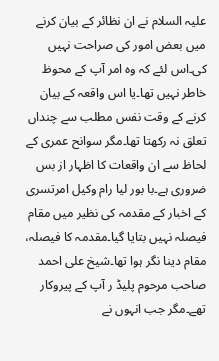علیہ السلام نے ان نظائر کے بیان کرنے میں بعض امور کی صراحت نہیں کی۔اس لئے کہ وہ امر آپ کے محوظ خاطر نہیں تھا۔یا اس واقعہ کے بیان کرنے کے وقت نفس مطلب سے چنداں تعلق نہ رکھتا تھا۔مگر سوانح عمری کے لحاظ سے ان واقعات کا اظہار از بس ضروری ہے۔با بور لیا رام وکیل امرتسری کے اخبار کے مقدمہ کی نظیر میں مقام فیصلہ نہیں بتایا گیا۔مقدمہ کا فیصلہ، مقام دینا نگر ہوا تھا۔شیخ علی احمد صاحب مرحوم پلیڈ ر آپ کے پیروکار تھے۔مگر جب انہوں نے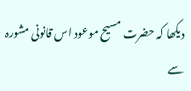دیکھا کہ حضرت مسیح موعود اس قانونی مشورہ سے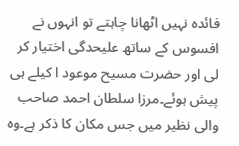فائدہ نہیں اٹھانا چاہتے تو انہوں نے افسوس کے ساتھ علیحدگی اختیار کر لی اور حضرت مسیح موعود ا کیلے ہی پیش ہوئے۔مرزا سلطان احمد صاحب والی نظیر میں جس مکان کا ذکر ہے۔وہ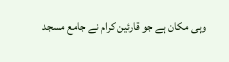وہی مکان ہے جو قارئین کرام نے جامع مسجد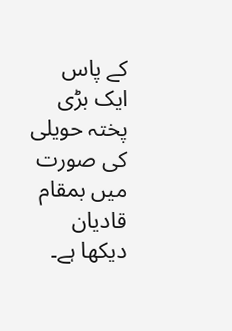کے پاس ایک بڑی پختہ حویلی کی صورت میں بمقام قادیان دیکھا ہے۔